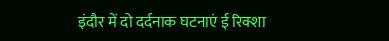इंदौर में दो दर्दनाक घटनाएं ई रिक्शा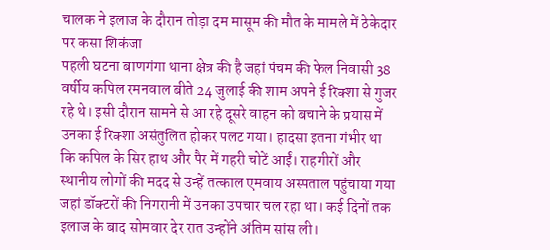चालक ने इलाज के दौरान तोड़ा दम मासूम की मौत के मामले में ठेकेदार पर कसा शिकंजा
पहली घटना बाणगंगा थाना क्षेत्र की है जहां पंचम की फेल निवासी 38 वर्षीय कपिल रमनवाल बीते 24 जुलाई की शाम अपने ई रिक्शा से गुजर रहे थे। इसी दौरान सामने से आ रहे दूसरे वाहन को बचाने के प्रयास में उनका ई रिक्शा असंतुलित होकर पलट गया। हादसा इतना गंभीर था कि कपिल के सिर हाथ और पैर में गहरी चोटें आईं। राहगीरों और स्थानीय लोगों की मदद से उन्हें तत्काल एमवाय अस्पताल पहुंचाया गया जहां डॉक्टरों की निगरानी में उनका उपचार चल रहा था। कई दिनों तक इलाज के बाद सोमवार देर रात उन्होंने अंतिम सांस ली।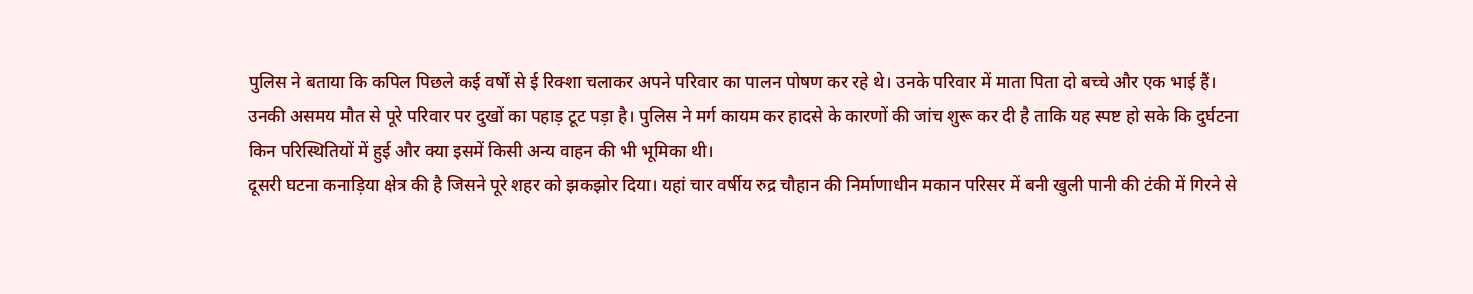पुलिस ने बताया कि कपिल पिछले कई वर्षों से ई रिक्शा चलाकर अपने परिवार का पालन पोषण कर रहे थे। उनके परिवार में माता पिता दो बच्चे और एक भाई हैं। उनकी असमय मौत से पूरे परिवार पर दुखों का पहाड़ टूट पड़ा है। पुलिस ने मर्ग कायम कर हादसे के कारणों की जांच शुरू कर दी है ताकि यह स्पष्ट हो सके कि दुर्घटना किन परिस्थितियों में हुई और क्या इसमें किसी अन्य वाहन की भी भूमिका थी।
दूसरी घटना कनाड़िया क्षेत्र की है जिसने पूरे शहर को झकझोर दिया। यहां चार वर्षीय रुद्र चौहान की निर्माणाधीन मकान परिसर में बनी खुली पानी की टंकी में गिरने से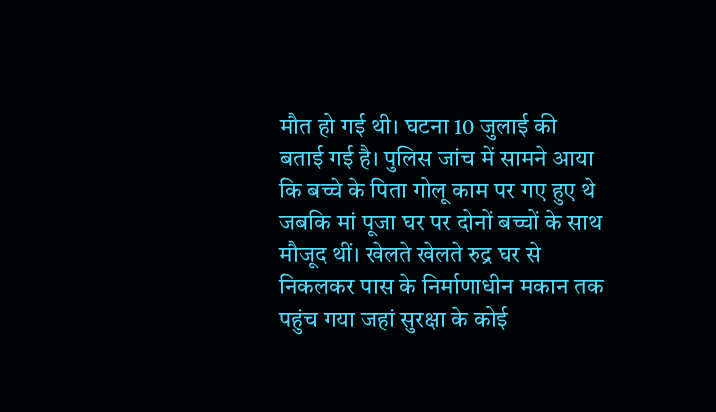मौत हो गई थी। घटना 10 जुलाई की बताई गई है। पुलिस जांच में सामने आया कि बच्चे के पिता गोलू काम पर गए हुए थे जबकि मां पूजा घर पर दोनों बच्चों के साथ मौजूद थीं। खेलते खेलते रुद्र घर से निकलकर पास के निर्माणाधीन मकान तक पहुंच गया जहां सुरक्षा के कोई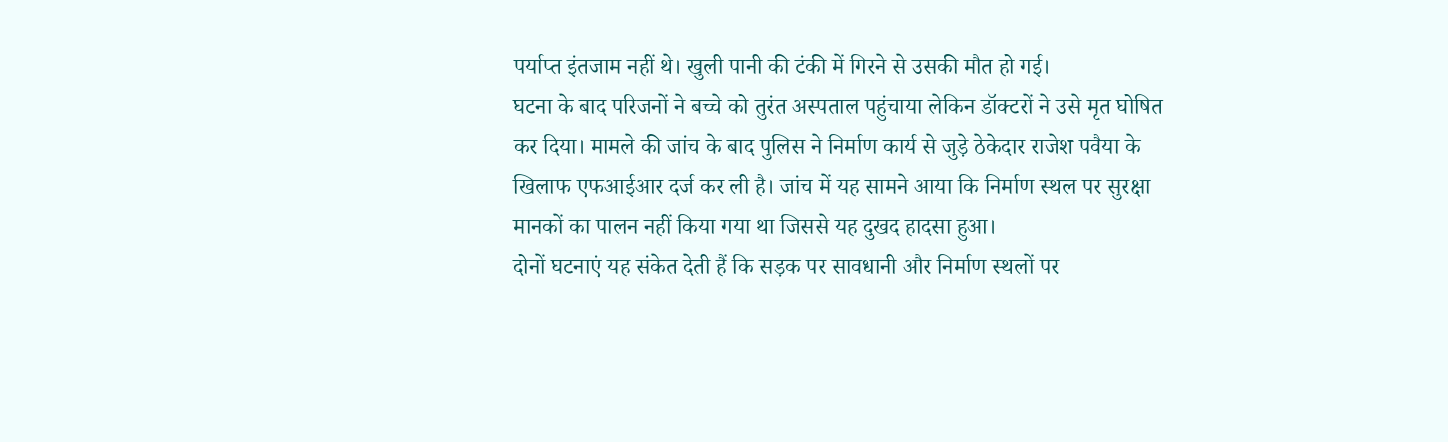पर्याप्त इंतजाम नहीं थे। खुली पानी की टंकी में गिरने से उसकी मौत हो गई।
घटना के बाद परिजनों ने बच्चे को तुरंत अस्पताल पहुंचाया लेकिन डॉक्टरों ने उसे मृत घोषित कर दिया। मामले की जांच के बाद पुलिस ने निर्माण कार्य से जुड़े ठेकेदार राजेश पवैया के खिलाफ एफआईआर दर्ज कर ली है। जांच में यह सामने आया कि निर्माण स्थल पर सुरक्षा मानकों का पालन नहीं किया गया था जिससे यह दुखद हादसा हुआ।
दोनों घटनाएं यह संकेत देती हैं कि सड़क पर सावधानी और निर्माण स्थलों पर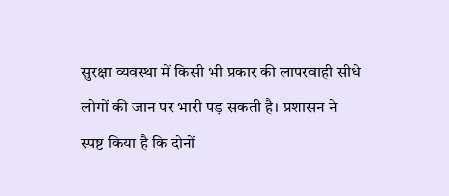सुरक्षा व्यवस्था में किसी भी प्रकार की लापरवाही सीधे लोगों की जान पर भारी पड़ सकती है। प्रशासन ने स्पष्ट किया है कि दोनों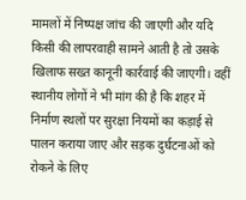मामलों में निष्पक्ष जांच की जाएगी और यदि किसी की लापरवाही सामने आती है तो उसके खिलाफ सख्त कानूनी कार्रवाई की जाएगी। वहीं स्थानीय लोगों ने भी मांग की है कि शहर में निर्माण स्थलों पर सुरक्षा नियमों का कड़ाई से पालन कराया जाए और सड़क दुर्घटनाओं को रोकने के लिए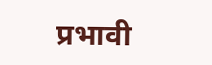प्रभावी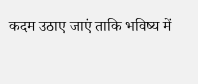कदम उठाए जाएं ताकि भविष्य में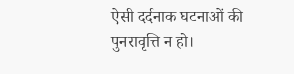ऐसी दर्दनाक घटनाओं की पुनरावृत्ति न हो।